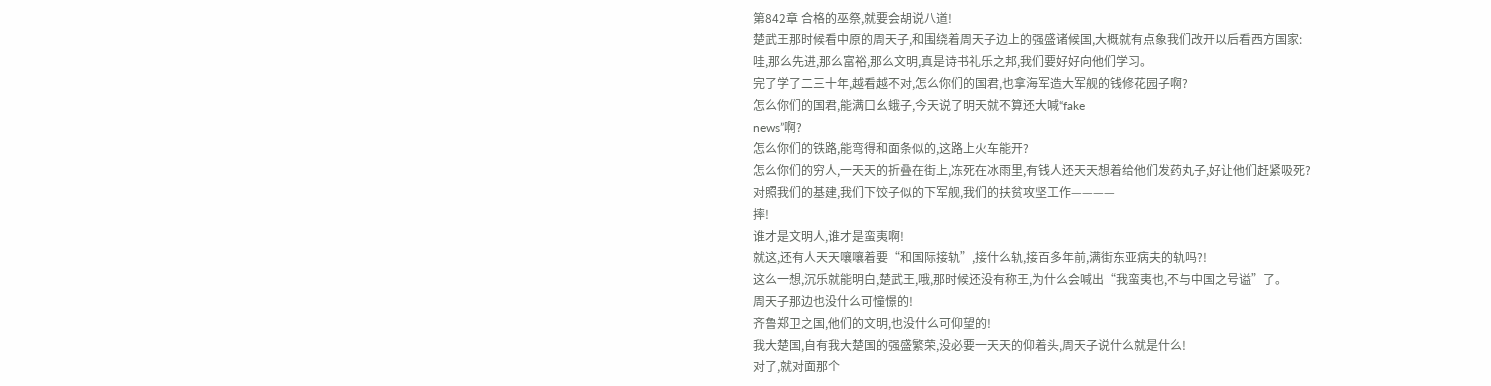第842章 合格的巫祭,就要会胡说八道!
楚武王那时候看中原的周天子,和围绕着周天子边上的强盛诸候国,大概就有点象我们改开以后看西方国家:
哇,那么先进,那么富裕,那么文明,真是诗书礼乐之邦,我们要好好向他们学习。
完了学了二三十年,越看越不对,怎么你们的国君,也拿海军造大军舰的钱修花园子啊?
怎么你们的国君,能满口幺蛾子,今天说了明天就不算还大喊“fake
news”啊?
怎么你们的铁路,能弯得和面条似的,这路上火车能开?
怎么你们的穷人,一天天的折叠在街上,冻死在冰雨里,有钱人还天天想着给他们发药丸子,好让他们赶紧吸死?
对照我们的基建,我们下饺子似的下军舰,我们的扶贫攻坚工作————
摔!
谁才是文明人,谁才是蛮夷啊!
就这,还有人天天嚷嚷着要“和国际接轨”,接什么轨,接百多年前,满街东亚病夫的轨吗?!
这么一想,沉乐就能明白,楚武王,哦,那时候还没有称王,为什么会喊出“我蛮夷也,不与中国之号谥”了。
周天子那边也没什么可憧憬的!
齐鲁郑卫之国,他们的文明,也没什么可仰望的!
我大楚国,自有我大楚国的强盛繁荣,没必要一天天的仰着头,周天子说什么就是什么!
对了,就对面那个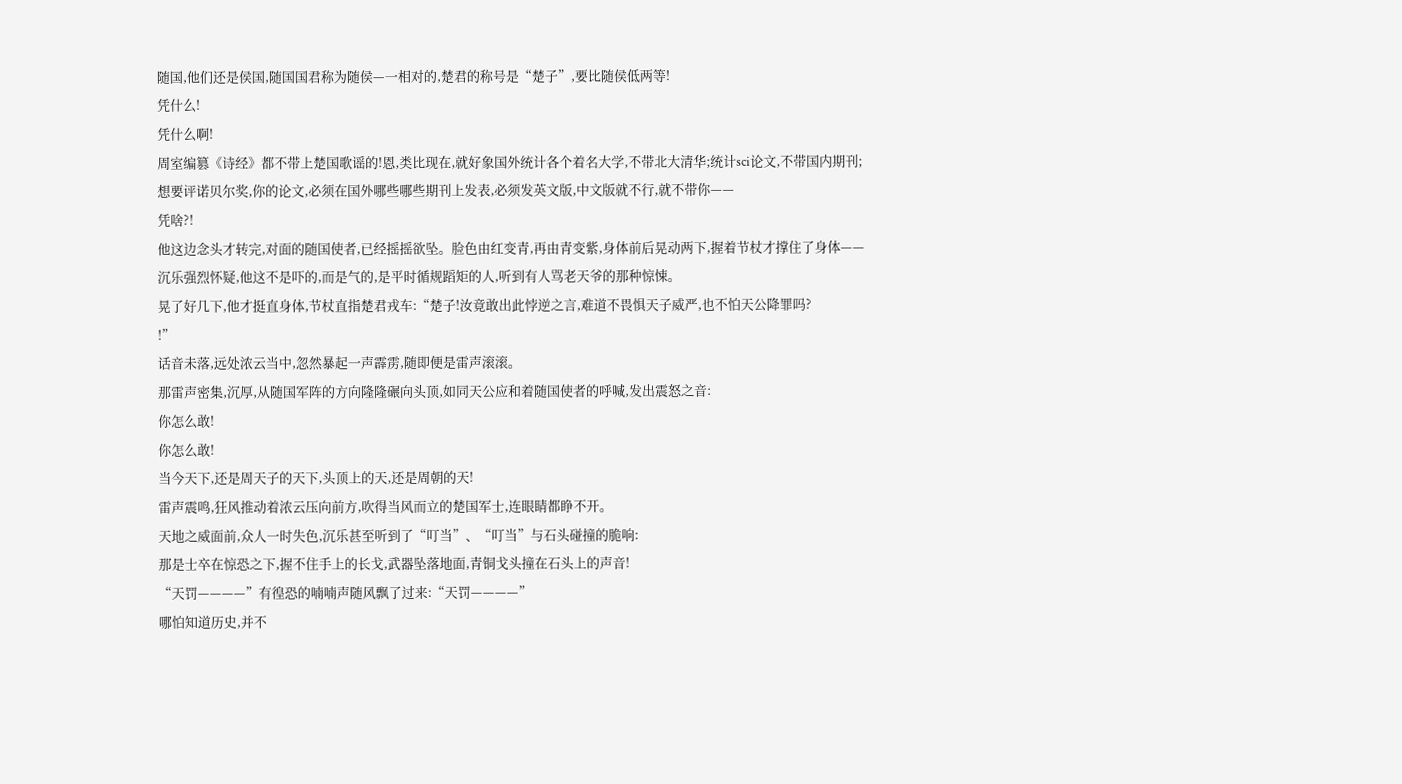随国,他们还是侯国,随国国君称为随侯—一相对的,楚君的称号是“楚子”,要比随侯低两等!
凭什么!
凭什么啊!
周室编篡《诗经》都不带上楚国歌谣的!恩,类比现在,就好象国外统计各个着名大学,不带北大清华;统计sci论文,不带国内期刊;
想要评诺贝尔奖,你的论文,必须在国外哪些哪些期刊上发表,必须发英文版,中文版就不行,就不带你——
凭啥?!
他这边念头才转完,对面的随国使者,已经摇摇欲坠。脸色由红变青,再由青变紫,身体前后晃动两下,握着节杖才撑住了身体——
沉乐强烈怀疑,他这不是吓的,而是气的,是平时循规蹈矩的人,听到有人骂老天爷的那种惊悚。
晃了好几下,他才挺直身体,节杖直指楚君戎车:“楚子!汝竟敢出此悖逆之言,难道不畏惧天子威严,也不怕天公降罪吗?
!”
话音未落,远处浓云当中,忽然暴起一声霹雳,随即便是雷声滚滚。
那雷声密集,沉厚,从随国军阵的方向隆隆碾向头顶,如同天公应和着随国使者的呼喊,发出震怒之音:
你怎么敢!
你怎么敢!
当今天下,还是周天子的天下,头顶上的天,还是周朝的天!
雷声震鸣,狂风推动着浓云压向前方,吹得当风而立的楚国军士,连眼睛都睁不开。
天地之威面前,众人一时失色,沉乐甚至听到了“叮当”、“叮当”与石头碰撞的脆响:
那是士卒在惊恐之下,握不住手上的长戈,武器坠落地面,青铜戈头撞在石头上的声音!
“天罚————”有徨恐的喃喃声随风飘了过来:“天罚————”
哪怕知道历史,并不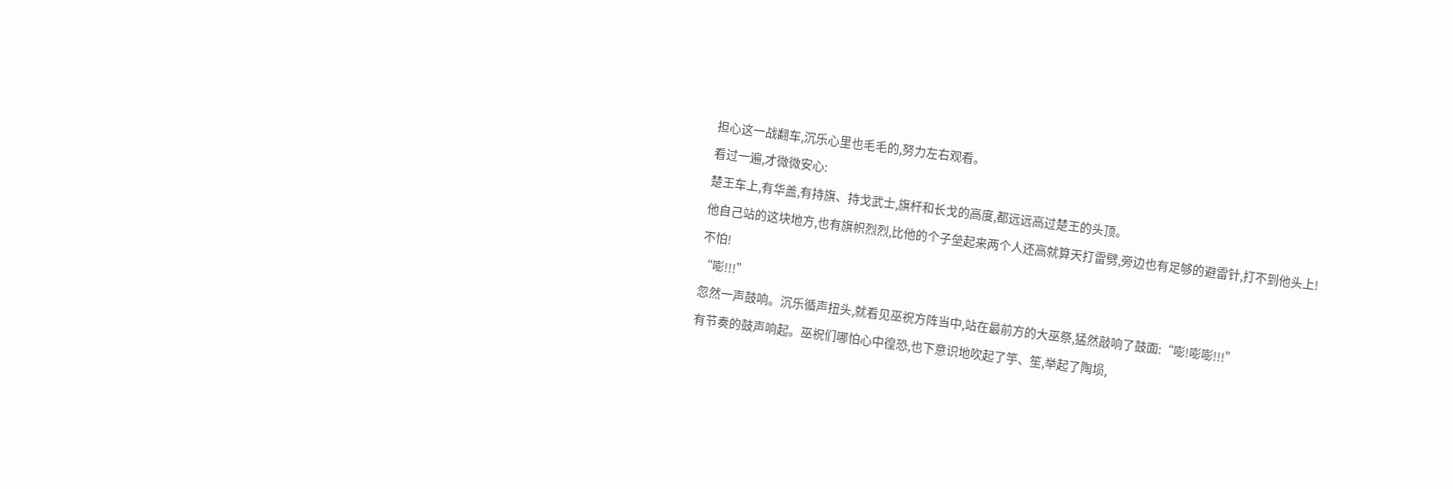担心这一战翻车,沉乐心里也毛毛的,努力左右观看。
看过一遍,才微微安心:
楚王车上,有华盖,有持旗、持戈武士,旗杆和长戈的高度,都远远高过楚王的头顶。
他自己站的这块地方,也有旗帜烈烈,比他的个子垒起来两个人还高就算天打雷劈,旁边也有足够的避雷针,打不到他头上!
不怕!
“嘭!!!”
忽然一声鼓响。沉乐循声扭头,就看见巫祝方阵当中,站在最前方的大巫祭,猛然敲响了鼓面:“嘭!嘭嘭!!!”
有节奏的鼓声响起。巫祝们哪怕心中徨恐,也下意识地吹起了竽、笙,举起了陶埙,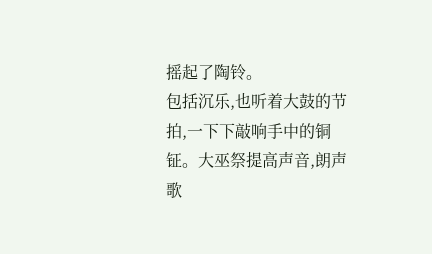摇起了陶铃。
包括沉乐,也听着大鼓的节拍,一下下敲响手中的铜钲。大巫祭提高声音,朗声歌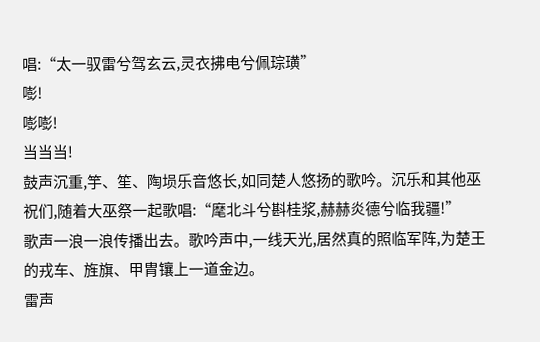唱:“太一驭雷兮驾玄云,灵衣拂电兮佩琮璜”
嘭!
嘭嘭!
当当当!
鼓声沉重,竽、笙、陶埙乐音悠长,如同楚人悠扬的歌吟。沉乐和其他巫祝们,随着大巫祭一起歌唱:“麾北斗兮斟桂浆,赫赫炎德兮临我疆!”
歌声一浪一浪传播出去。歌吟声中,一线天光,居然真的照临军阵,为楚王的戎车、旌旗、甲胄镶上一道金边。
雷声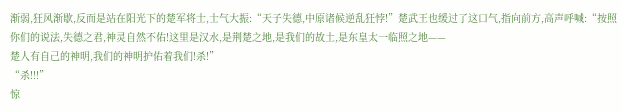渐弱,狂风渐歇,反而是站在阳光下的楚军将士,士气大振:“天子失德,中原诸候逆乱狂悖!”楚武王也缓过了这口气,指向前方,高声呼喊:“按照你们的说法,失德之君,神灵自然不佑!这里是汉水,是荆楚之地,是我们的故土,是东皇太一临照之地——
楚人有自己的神明,我们的神明护佑着我们!杀!”
“杀!!!”
惊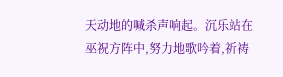天动地的喊杀声响起。沉乐站在巫祝方阵中,努力地歌吟着,祈祷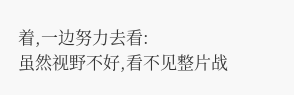着,一边努力去看:
虽然视野不好,看不见整片战